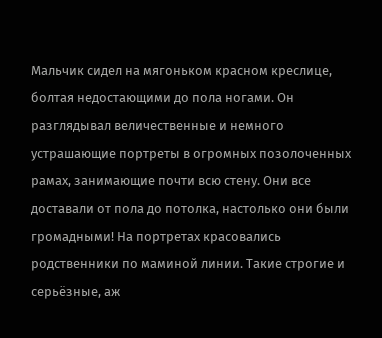Мальчик сидел на мягоньком красном креслице, болтая недостающими до пола ногами. Он разглядывал величественные и немного устрашающие портреты в огромных позолоченных рамах, занимающие почти всю стену. Они все доставали от пола до потолка, настолько они были громадными! На портретах красовались родственники по маминой линии. Такие строгие и серьёзные, аж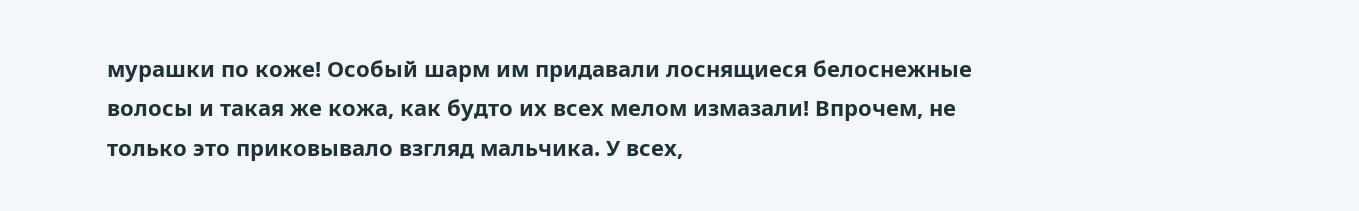мурашки по коже! Особый шарм им придавали лоснящиеся белоснежные волосы и такая же кожа, как будто их всех мелом измазали! Впрочем, не только это приковывало взгляд мальчика. У всех,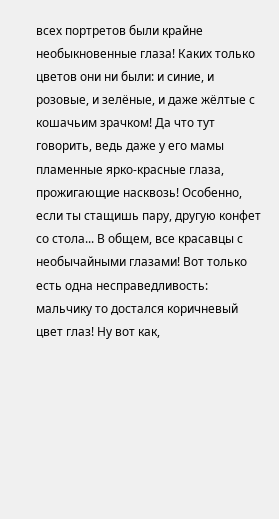всех портретов были крайне необыкновенные глаза! Каких только цветов они ни были: и синие, и розовые, и зелёные, и даже жёлтые с кошачьим зрачком! Да что тут говорить, ведь даже у его мамы пламенные ярко-красные глаза, прожигающие насквозь! Особенно, если ты стащишь пару, другую конфет со стола... В общем, все красавцы с необычайными глазами! Вот только есть одна несправедливость: мальчику то достался коричневый цвет глаз! Ну вот как,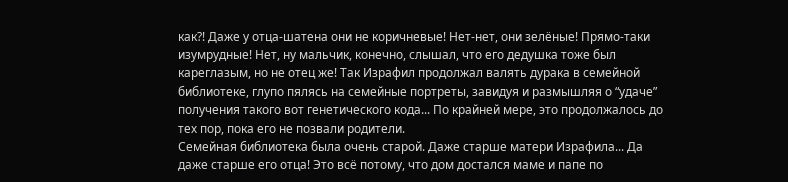как?! Даже у отца-шатена они не коричневые! Нет-нет, они зелёные! Прямо-таки изумрудные! Нет, ну мальчик, конечно, слышал, что его дедушка тоже был кареглазым, но не отец же! Так Израфил продолжал валять дурака в семейной библиотеке, глупо пялясь на семейные портреты, завидуя и размышляя о “удаче” получения такого вот генетического кода... По крайней мере, это продолжалось до тех пор, пока его не позвали родители.
Семейная библиотека была очень старой. Даже старше матери Израфила... Да даже старше его отца! Это всё потому, что дом достался маме и папе по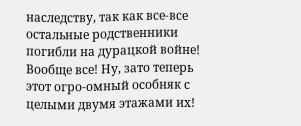наследству, так как все-все остальные родственники погибли на дурацкой войне! Вообще все! Ну, зато теперь этот огро-омный особняк с целыми двумя этажами их!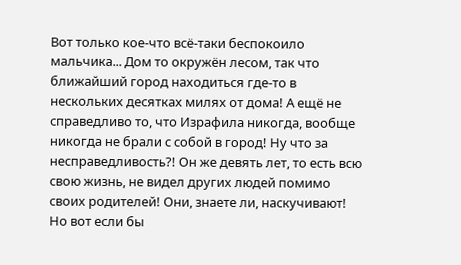Вот только кое-что всё-таки беспокоило мальчика... Дом то окружён лесом, так что ближайший город находиться где-то в нескольких десятках милях от дома! А ещё не справедливо то, что Израфила никогда, вообще никогда не брали с собой в город! Ну что за несправедливость?! Он же девять лет, то есть всю свою жизнь, не видел других людей помимо своих родителей! Они, знаете ли, наскучивают! Но вот если бы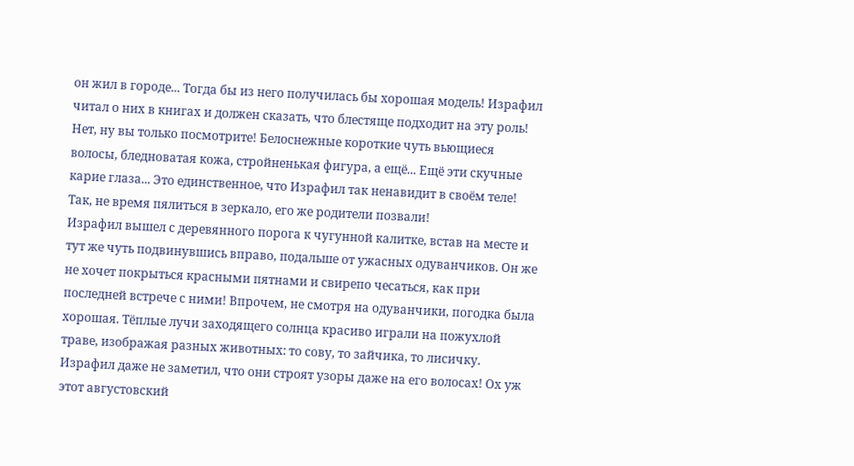он жил в городе... Тогда бы из него получилась бы хорошая модель! Израфил читал о них в книгах и должен сказать, что блестяще подходит на эту роль! Нет, ну вы только посмотрите! Белоснежные короткие чуть вьющиеся волосы, бледноватая кожа, стройненькая фигура, а ещё... Ещё эти скучные карие глаза... Это единственное, что Израфил так ненавидит в своём теле! Так, не время пялиться в зеркало, его же родители позвали!
Израфил вышел с деревянного порога к чугунной калитке, встав на месте и тут же чуть подвинувшись вправо, подальше от ужасных одуванчиков. Он же не хочет покрыться красными пятнами и свирепо чесаться, как при последней встрече с ними! Впрочем, не смотря на одуванчики, погодка была хорошая. Тёплые лучи заходящего солнца красиво играли на пожухлой траве, изображая разных животных: то сову, то зайчика, то лисичку. Израфил даже не заметил, что они строят узоры даже на его волосах! Ох уж этот августовский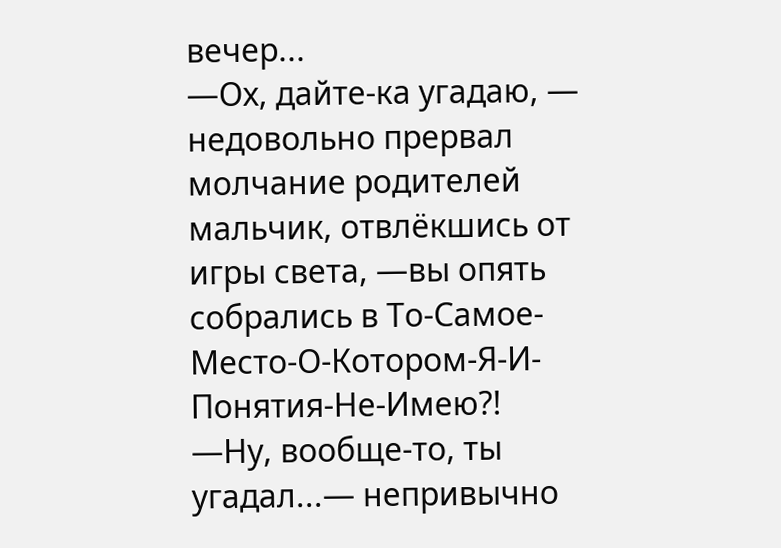вечер...
—Ох, дайте-ка угадаю, — недовольно прервал молчание родителей мальчик, отвлёкшись от игры света, —вы опять собрались в То-Самое-Место-О-Котором-Я-И-Понятия-Не-Имею?!
—Ну, вообще-то, ты угадал...— непривычно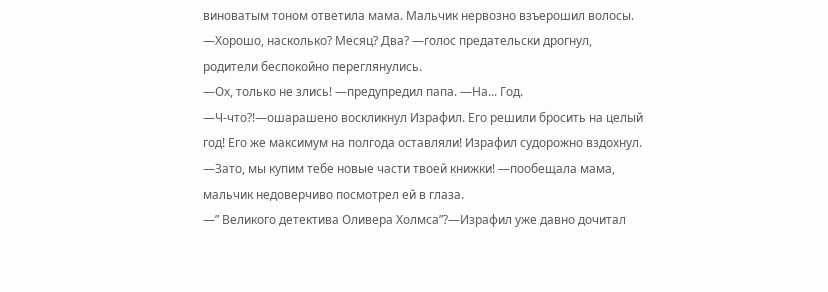виноватым тоном ответила мама. Мальчик нервозно взъерошил волосы.
—Хорошо, насколько? Месяц? Два? —голос предательски дрогнул, родители беспокойно переглянулись.
—Ох, только не злись! —предупредил папа. —На... Год.
—Ч-что?!—ошарашено воскликнул Израфил. Его решили бросить на целый год! Его же максимум на полгода оставляли! Израфил судорожно вздохнул.
—Зато, мы купим тебе новые части твоей книжки! —пообещала мама, мальчик недоверчиво посмотрел ей в глаза.
—” Великого детектива Оливера Холмса”?—Израфил уже давно дочитал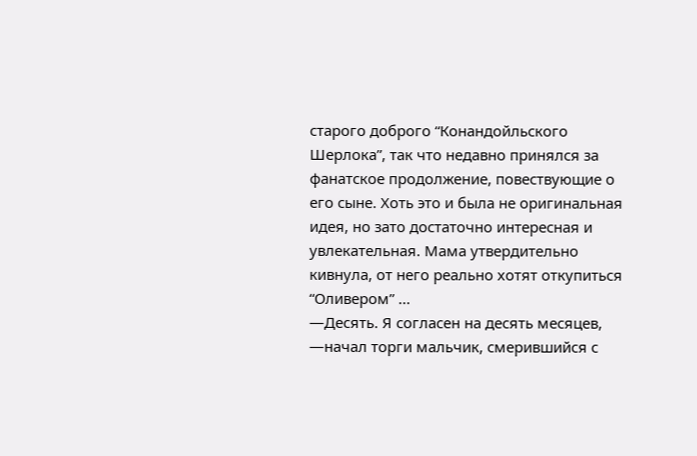старого доброго “Конандойльского Шерлока”, так что недавно принялся за фанатское продолжение, повествующие о его сыне. Хоть это и была не оригинальная идея, но зато достаточно интересная и увлекательная. Мама утвердительно кивнула, от него реально хотят откупиться “Оливером” ...
—Десять. Я согласен на десять месяцев, —начал торги мальчик, смерившийся с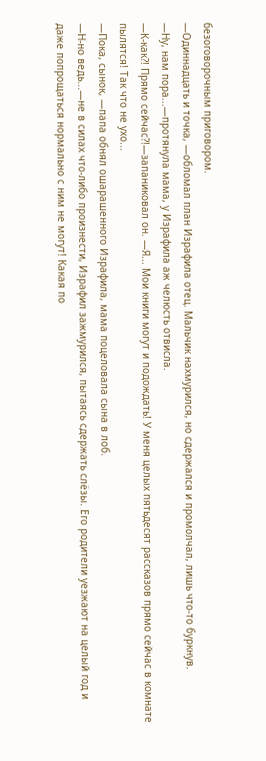безоговорочным приговором.
—Одиннадцать и точка, —обломал план Израфила отец. Мальчик нахмурился, но сдержался и промолчал, лишь что-то буркнув.
—Ну, нам пора...—протянула мама, у Израфила аж челюсть отвисла.
—К-как?! Прямо сейчас?!—запаниковал он. —Я... Мои книги могут и подождать! У меня целых пятьдесят рассказов прямо сейчас в комнате пылятся! Так что не ухо...
—Пока, сынок, —папа обнял ошарашенного Израфила, мама поцеловала сына в лоб.
—Н-но ведь...—не в силах что-либо произнести, Израфил зажмурился, пытаясь сдержать слёзы. Его родители уезжают на целый год и даже попрощаться нормально с ним не могут! Какая по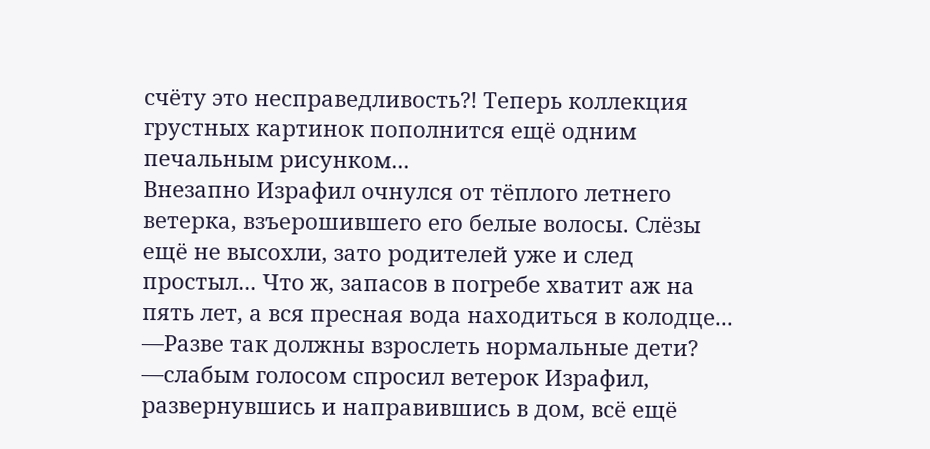счёту это несправедливость?! Теперь коллекция грустных картинок пополнится ещё одним печальным рисунком...
Внезапно Израфил очнулся от тёплого летнего ветерка, взъерошившего его белые волосы. Слёзы ещё не высохли, зато родителей уже и след простыл... Что ж, запасов в погребе хватит аж на пять лет, а вся пресная вода находиться в колодце...
—Разве так должны взрослеть нормальные дети? —слабым голосом спросил ветерок Израфил, развернувшись и направившись в дом, всё ещё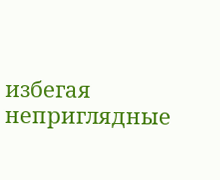избегая неприглядные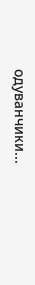одуванчики...